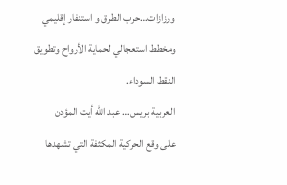ورزازات…حرب الطرق و استنفار إقليمي ومخطط استعجالي لحماية الأرواح وتطويق النقط السوداء.
العربية بريس… عبد الله أيت المؤدن
على وقع الحركية المكثفة التي تشهدها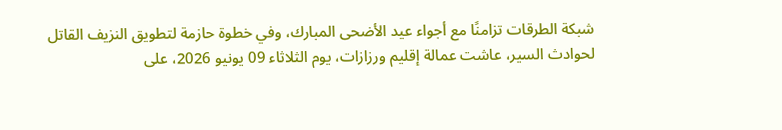شبكة الطرقات تزامنًا مع أجواء عيد الأضحى المبارك، وفي خطوة حازمة لتطويق النزيف القاتل لحوادث السير، عاشت عمالة إقليم ورزازات، يوم الثلاثاء 09 يونيو 2026، على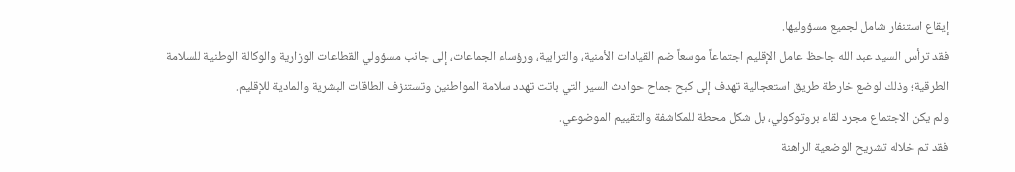إيقاع استنفار شامل لجميع مسؤوليها.
فقد ترأس السيد عبد الله جاحظ عامل الإقليم اجتماعاً موسعاً ضم القيادات الأمنية، والترابية، ورؤساء الجماعات، إلى جانب مسؤولي القطاعات الوزارية والوكالة الوطنية للسلامة الطرقية؛ وذلك لوضع خارطة طريق استعجالية تهدف إلى كبح جماح حوادث السير التي باتت تهدد سلامة المواطنين وتستنزف الطاقات البشرية والمادية للإقليم.
ولم يكن الاجتماع مجرد لقاء بروتوكولي، بل شكل محطة للمكاشفة والتقييم الموضوعي.
فقد تم خلاله تشريح الوضعية الراهنة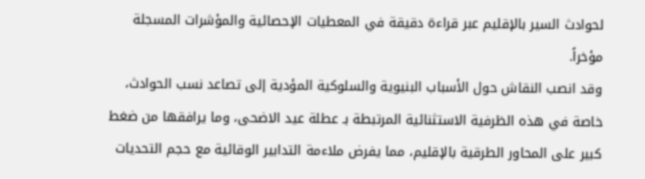لحوادث السير بالإقليم عبر قراءة دقيقة في المعطيات الإحصائية والمؤشرات المسجلة مؤخراً.
وقد انصب النقاش حول الأسباب البنيوية والسلوكية المؤدية إلى تصاعد نسب الحوادث، خاصة في هذه الظرفية الاستثنائية المرتبطة بـ عطلة عيد الاضحى، وما يرافقها من ضغط كبير على المحاور الطرقية بالإقليم، مما يفرض ملاءمة التدابير الوقائية مع حجم التحديات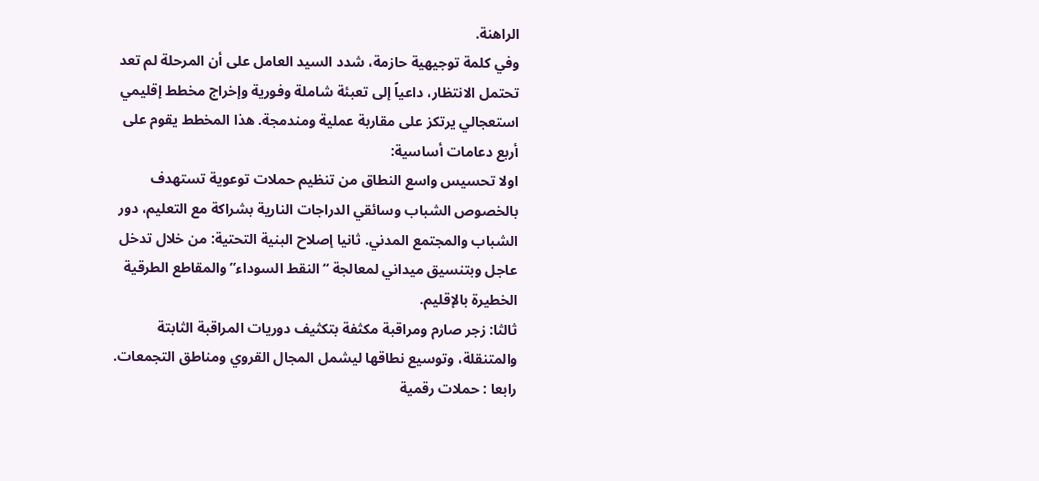الراهنة.
وفي كلمة توجيهية حازمة، شدد السيد العامل على أن المرحلة لم تعد تحتمل الانتظار، داعياً إلى تعبئة شاملة وفورية وإخراج مخطط إقليمي استعجالي يرتكز على مقاربة عملية ومندمجة. هذا المخطط يقوم على أربع دعامات أساسية:
اولا تحسيس واسع النطاق من تنظيم حملات توعوية تستهدف بالخصوص الشباب وسائقي الدراجات النارية بشراكة مع التعليم، دور الشباب والمجتمع المدني. ثانيا إصلاح البنية التحتية: من خلال تدخل عاجل وبتنسيق ميداني لمعالجة “النقط السوداء” والمقاطع الطرقية الخطيرة بالإقليم.
ثالثا: زجر صارم ومراقبة مكثفة بتكثيف دوريات المراقبة الثابتة والمتنقلة، وتوسيع نطاقها ليشمل المجال القروي ومناطق التجمعات.
رابعا : حملات رقمية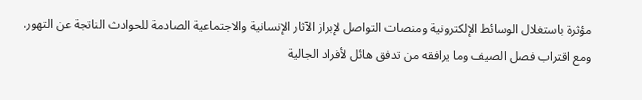مؤثرة باستغلال الوسائط الإلكترونية ومنصات التواصل لإبراز الآثار الإنسانية والاجتماعية الصادمة للحوادث الناتجة عن التهور.
ومع اقتراب فصل الصيف وما يرافقه من تدفق هائل لأفراد الجالية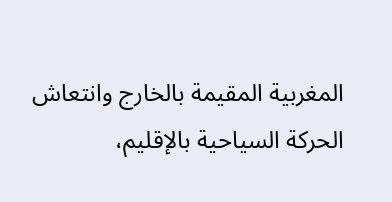المغربية المقيمة بالخارج وانتعاش الحركة السياحية بالإقليم،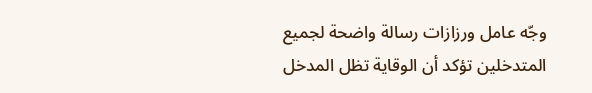وجّه عامل ورزازات رسالة واضحة لجميع المتدخلين تؤكد أن الوقاية تظل المدخل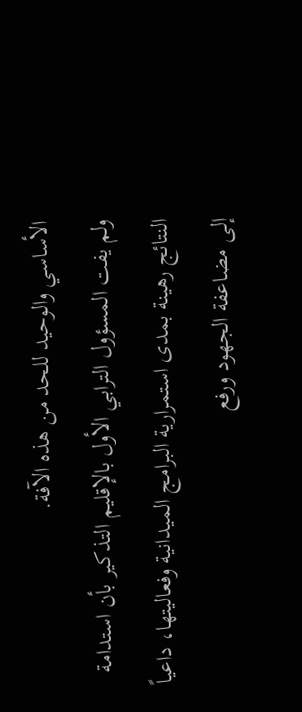الأساسي والوحيد للحد من هذه الآفة.
ولم يفت المسؤول الترابي الأول بالإقليم التذكير بأن استدامة النتائج رهينة بمدى استمرارية البرامج الميدانية وفعاليتها، داعياً إلى مضاعفة الجهود ورفع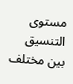مستوى التنسيق بين مختلف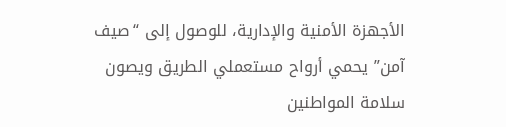الأجهزة الأمنية والإدارية، للوصول إلى “صيف آمن” يحمي أرواح مستعملي الطريق ويصون سلامة المواطنين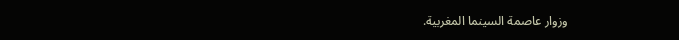وزوار عاصمة السينما المغربية.